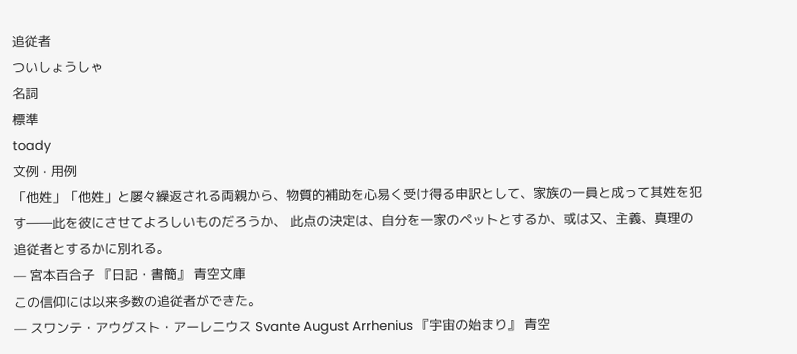追従者
ついしょうしゃ
名詞
標準
toady
文例 · 用例
「他姓」「他姓」と屡々繰返される両親から、物質的補助を心易く受け得る申訳として、家族の一員と成って其姓を犯す――此を彼にさせてよろしいものだろうか、 此点の決定は、自分を一家のペットとするか、或は又、主義、真理の追従者とするかに別れる。
— 宮本百合子 『日記・書簡』 青空文庫
この信仰には以来多数の追従者ができた。
— スワンテ・アウグスト・アーレニウス Svante August Arrhenius 『宇宙の始まり』 青空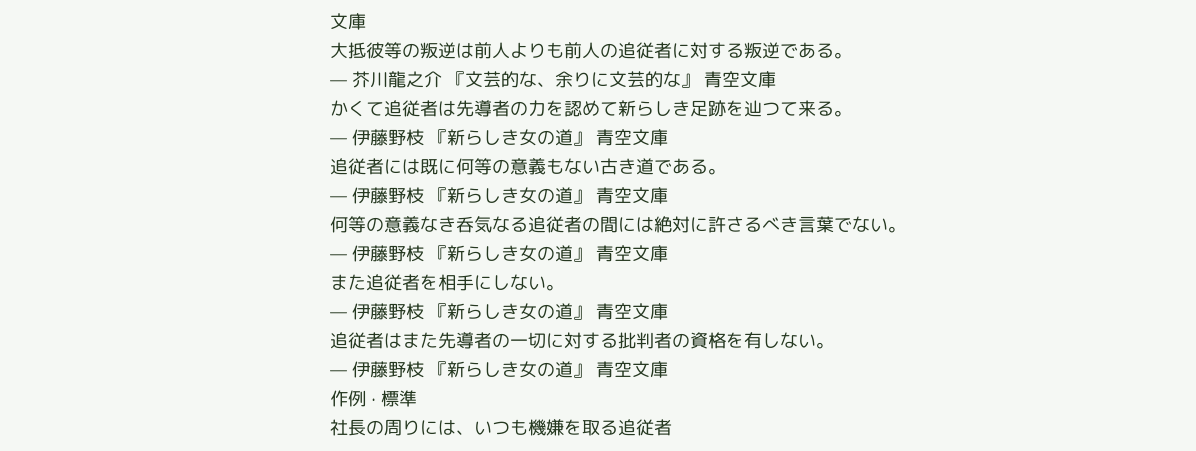文庫
大抵彼等の叛逆は前人よりも前人の追従者に対する叛逆である。
— 芥川龍之介 『文芸的な、余りに文芸的な』 青空文庫
かくて追従者は先導者の力を認めて新らしき足跡を辿つて来る。
— 伊藤野枝 『新らしき女の道』 青空文庫
追従者には既に何等の意義もない古き道である。
— 伊藤野枝 『新らしき女の道』 青空文庫
何等の意義なき呑気なる追従者の間には絶対に許さるべき言葉でない。
— 伊藤野枝 『新らしき女の道』 青空文庫
また追従者を相手にしない。
— 伊藤野枝 『新らしき女の道』 青空文庫
追従者はまた先導者の一切に対する批判者の資格を有しない。
— 伊藤野枝 『新らしき女の道』 青空文庫
作例 · 標準
社長の周りには、いつも機嫌を取る追従者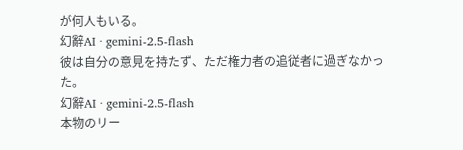が何人もいる。
幻辭AI · gemini-2.5-flash
彼は自分の意見を持たず、ただ権力者の追従者に過ぎなかった。
幻辭AI · gemini-2.5-flash
本物のリー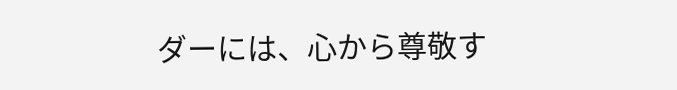ダーには、心から尊敬す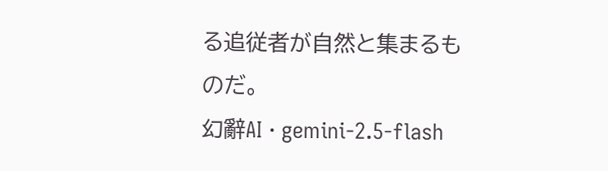る追従者が自然と集まるものだ。
幻辭AI · gemini-2.5-flash